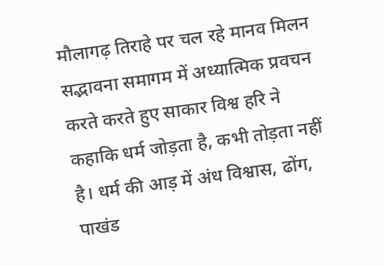मौलागढ़ तिराहे पर चल रहे मानव मिलन सद्भावना समागम में अध्यात्मिक प्रवचन करते करते हुए साकार विश्व हरि ने कहाकि धर्म जोड़ता है, कभी तोड़ता नहीं है। धर्म की आड़ में अंध विश्वास, ढोंग, पाखंड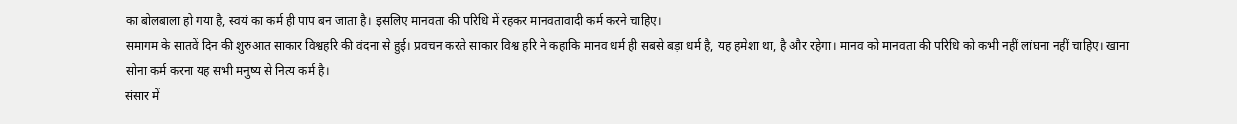का बोलबाला हो गया है, स्वयं का कर्म ही पाप बन जाता है। इसलिए मानवता की परिधि में रहकर मानवतावादी कर्म करने चाहिए।
समागम के सातवें दिन की शुरुआत साकार विश्वहरि की वंदना से हुई। प्रवचन करते साकार विश्व हरि ने कहाकि मानव धर्म ही सबसे बड़ा धर्म है, यह हमेशा था, है और रहेगा। मानव को मानवता की परिधि को कभी नहीं लांघना नहीं चाहिए। खाना सोना कर्म करना यह सभी मनुष्य से नित्य कर्म है।
संसार में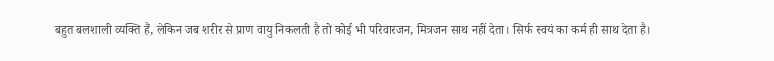बहुत बलशाली व्यक्ति हैं, लेकिन जब शरीर से प्राण वायु निकलती है तो कोई भी परिवारजन, मित्रजन साथ नहीं देता। सिर्फ स्वयं का कर्म ही साथ देता है।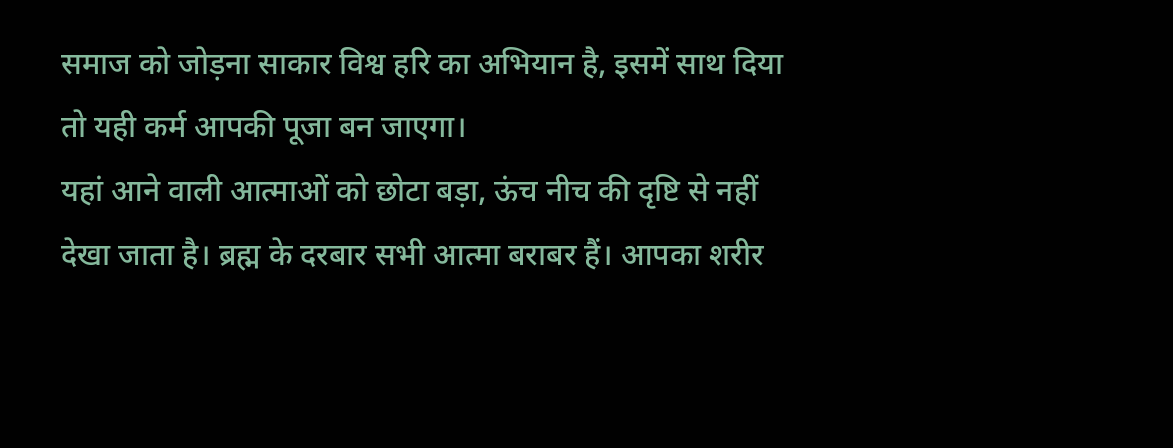समाज को जोड़ना साकार विश्व हरि का अभियान है, इसमें साथ दिया तो यही कर्म आपकी पूजा बन जाएगा।
यहां आने वाली आत्माओं को छोटा बड़ा, ऊंच नीच की दृष्टि से नहीं देखा जाता है। ब्रह्म के दरबार सभी आत्मा बराबर हैं। आपका शरीर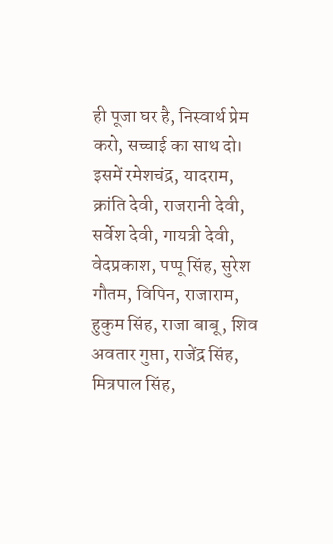ही पूजा घर है, निस्वार्थ प्रेम करो, सच्चाई का साथ दो। इसमें रमेशचंद्र, यादराम, क्रांति देवी, राजरानी देवी, सर्वेश देवी, गायत्री देवी, वेदप्रकाश, पप्पू सिंह, सुरेश गौतम, विपिन, राजाराम, हुकुम सिंह, राजा बाबू, शिव अवतार गुप्ता, राजेंद्र सिंह, मित्रपाल सिंह,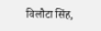विलौटा सिंह,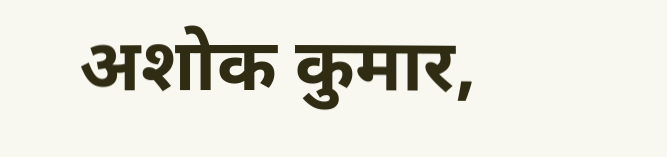अशोक कुमार,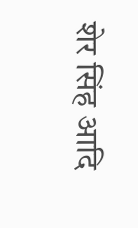शेर सिंह आदि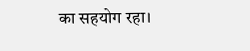का सहयोग रहा।